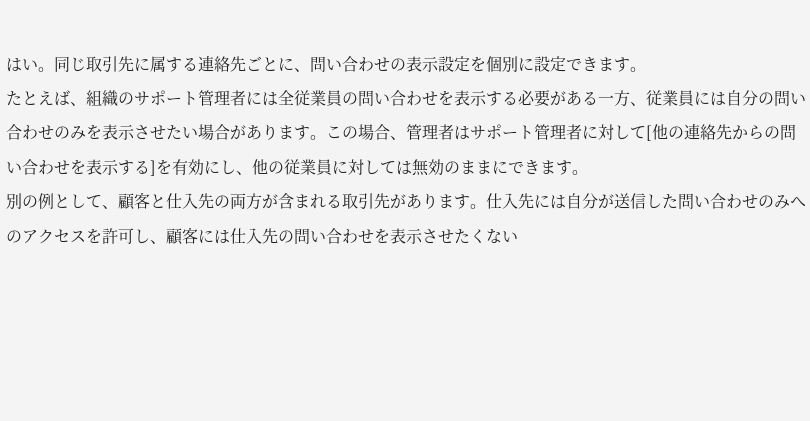はい。同じ取引先に属する連絡先ごとに、問い合わせの表示設定を個別に設定できます。
たとえば、組織のサポート管理者には全従業員の問い合わせを表示する必要がある一方、従業員には自分の問い合わせのみを表示させたい場合があります。この場合、管理者はサポート管理者に対して[他の連絡先からの問い合わせを表示する]を有効にし、他の従業員に対しては無効のままにできます。
別の例として、顧客と仕入先の両方が含まれる取引先があります。仕入先には自分が送信した問い合わせのみへのアクセスを許可し、顧客には仕入先の問い合わせを表示させたくない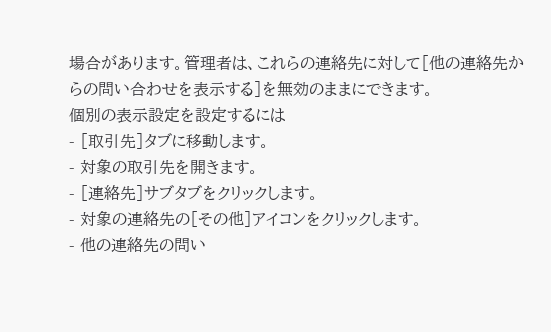場合があります。管理者は、これらの連絡先に対して[他の連絡先からの問い合わせを表示する]を無効のままにできます。
個別の表示設定を設定するには
- [取引先]タブに移動します。
- 対象の取引先を開きます。
- [連絡先]サブタブをクリックします。
- 対象の連絡先の[その他]アイコンをクリックします。
- 他の連絡先の問い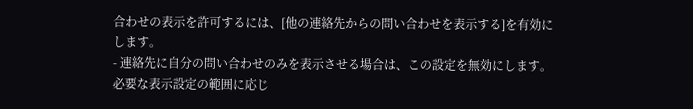合わせの表示を許可するには、[他の連絡先からの問い合わせを表示する]を有効にします。
- 連絡先に自分の問い合わせのみを表示させる場合は、この設定を無効にします。
必要な表示設定の範囲に応じ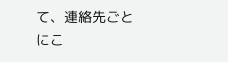て、連絡先ごとにこ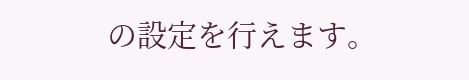の設定を行えます。